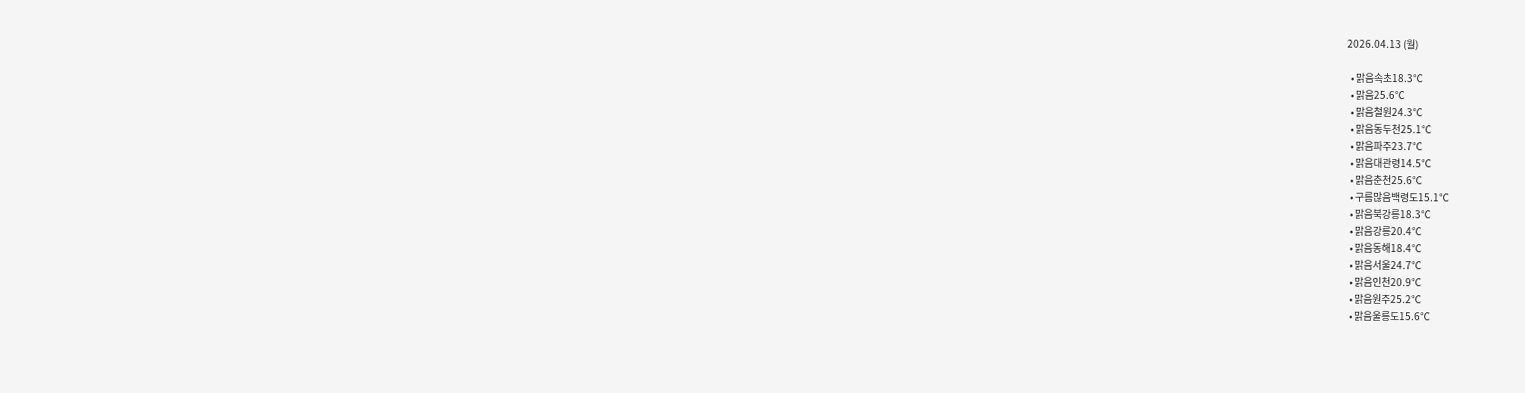2026.04.13 (월)

  • 맑음속초18.3℃
  • 맑음25.6℃
  • 맑음철원24.3℃
  • 맑음동두천25.1℃
  • 맑음파주23.7℃
  • 맑음대관령14.5℃
  • 맑음춘천25.6℃
  • 구름많음백령도15.1℃
  • 맑음북강릉18.3℃
  • 맑음강릉20.4℃
  • 맑음동해18.4℃
  • 맑음서울24.7℃
  • 맑음인천20.9℃
  • 맑음원주25.2℃
  • 맑음울릉도15.6℃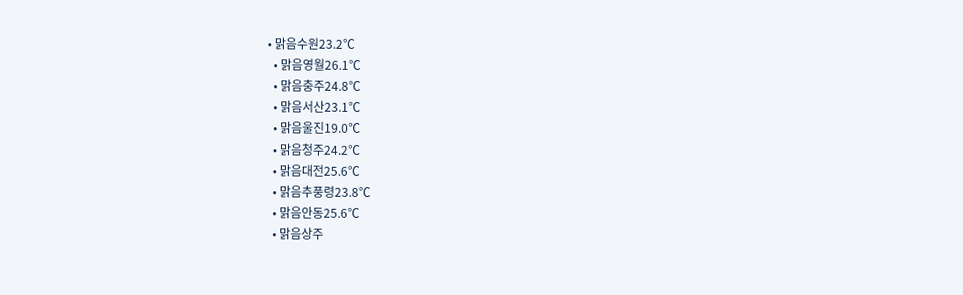• 맑음수원23.2℃
  • 맑음영월26.1℃
  • 맑음충주24.8℃
  • 맑음서산23.1℃
  • 맑음울진19.0℃
  • 맑음청주24.2℃
  • 맑음대전25.6℃
  • 맑음추풍령23.8℃
  • 맑음안동25.6℃
  • 맑음상주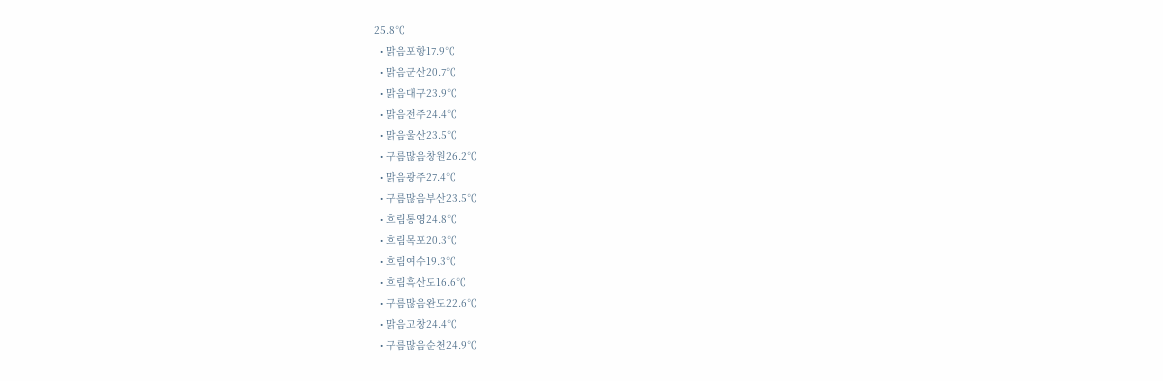25.8℃
  • 맑음포항17.9℃
  • 맑음군산20.7℃
  • 맑음대구23.9℃
  • 맑음전주24.4℃
  • 맑음울산23.5℃
  • 구름많음창원26.2℃
  • 맑음광주27.4℃
  • 구름많음부산23.5℃
  • 흐림통영24.8℃
  • 흐림목포20.3℃
  • 흐림여수19.3℃
  • 흐림흑산도16.6℃
  • 구름많음완도22.6℃
  • 맑음고창24.4℃
  • 구름많음순천24.9℃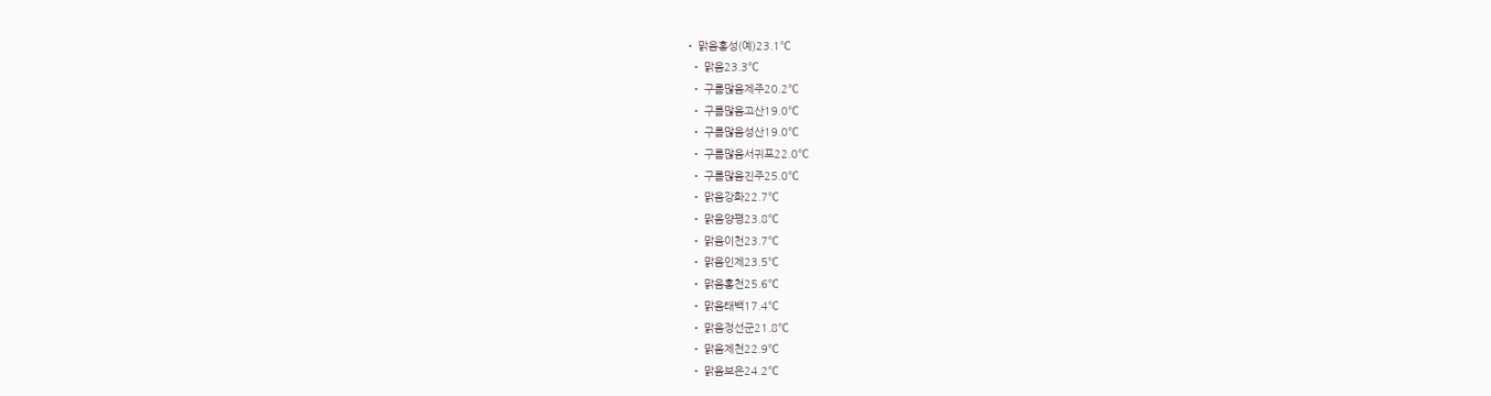• 맑음홍성(예)23.1℃
  • 맑음23.3℃
  • 구름많음제주20.2℃
  • 구름많음고산19.0℃
  • 구름많음성산19.0℃
  • 구름많음서귀포22.0℃
  • 구름많음진주25.0℃
  • 맑음강화22.7℃
  • 맑음양평23.8℃
  • 맑음이천23.7℃
  • 맑음인제23.5℃
  • 맑음홍천25.6℃
  • 맑음태백17.4℃
  • 맑음정선군21.8℃
  • 맑음제천22.9℃
  • 맑음보은24.2℃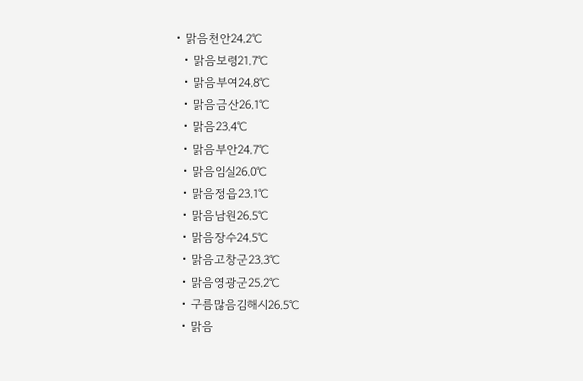• 맑음천안24.2℃
  • 맑음보령21.7℃
  • 맑음부여24.8℃
  • 맑음금산26.1℃
  • 맑음23.4℃
  • 맑음부안24.7℃
  • 맑음임실26.0℃
  • 맑음정읍23.1℃
  • 맑음남원26.5℃
  • 맑음장수24.5℃
  • 맑음고창군23.3℃
  • 맑음영광군25.2℃
  • 구름많음김해시26.5℃
  • 맑음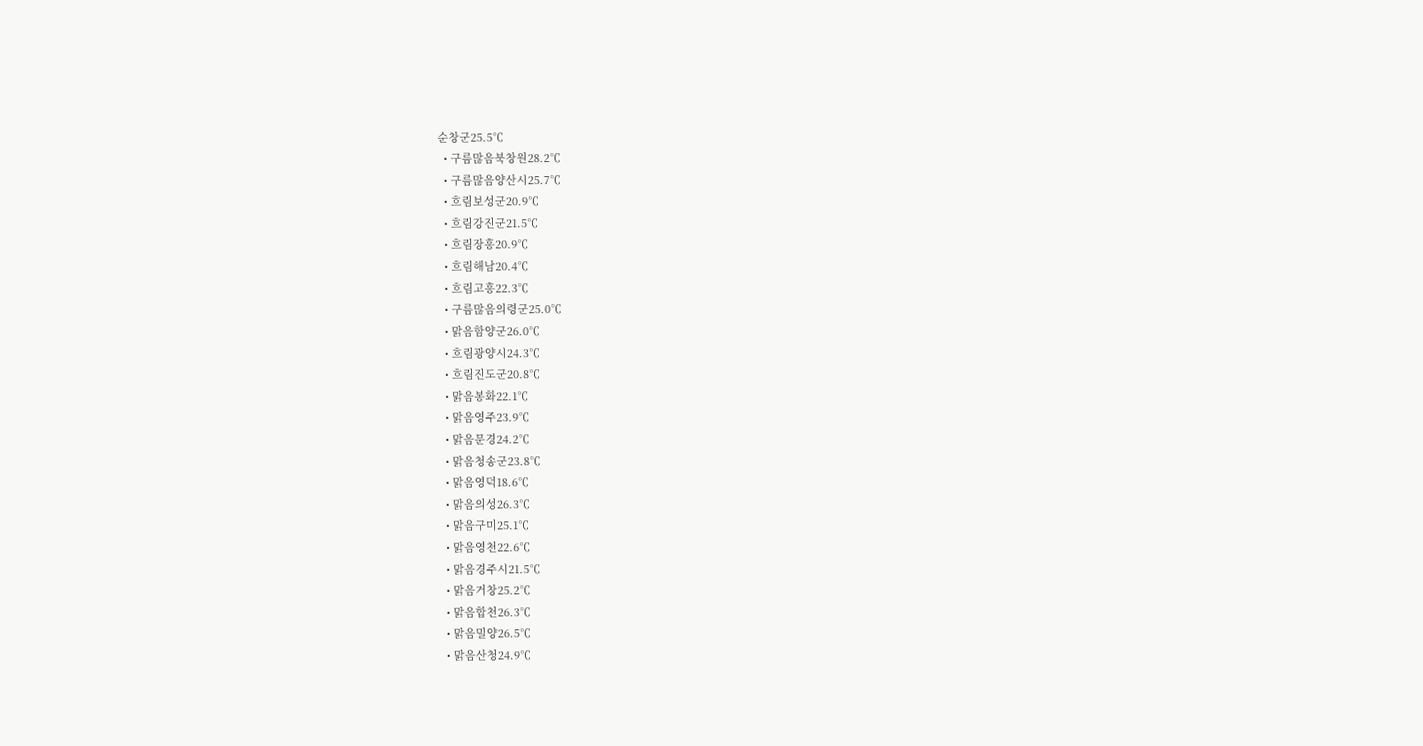순창군25.5℃
  • 구름많음북창원28.2℃
  • 구름많음양산시25.7℃
  • 흐림보성군20.9℃
  • 흐림강진군21.5℃
  • 흐림장흥20.9℃
  • 흐림해남20.4℃
  • 흐림고흥22.3℃
  • 구름많음의령군25.0℃
  • 맑음함양군26.0℃
  • 흐림광양시24.3℃
  • 흐림진도군20.8℃
  • 맑음봉화22.1℃
  • 맑음영주23.9℃
  • 맑음문경24.2℃
  • 맑음청송군23.8℃
  • 맑음영덕18.6℃
  • 맑음의성26.3℃
  • 맑음구미25.1℃
  • 맑음영천22.6℃
  • 맑음경주시21.5℃
  • 맑음거창25.2℃
  • 맑음합천26.3℃
  • 맑음밀양26.5℃
  • 맑음산청24.9℃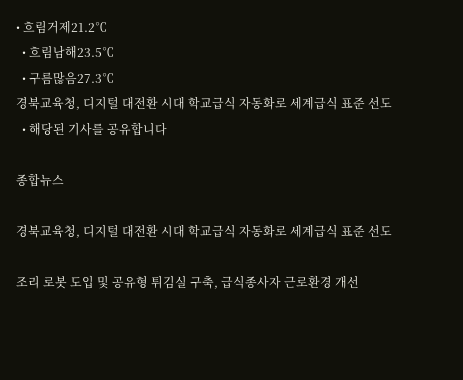• 흐림거제21.2℃
  • 흐림남해23.5℃
  • 구름많음27.3℃
경북교육청, 디지털 대전환 시대 학교급식 자동화로 세계급식 표준 선도
  • 해당된 기사를 공유합니다

종합뉴스

경북교육청, 디지털 대전환 시대 학교급식 자동화로 세계급식 표준 선도

조리 로봇 도입 및 공유형 튀김실 구축, 급식종사자 근로환경 개선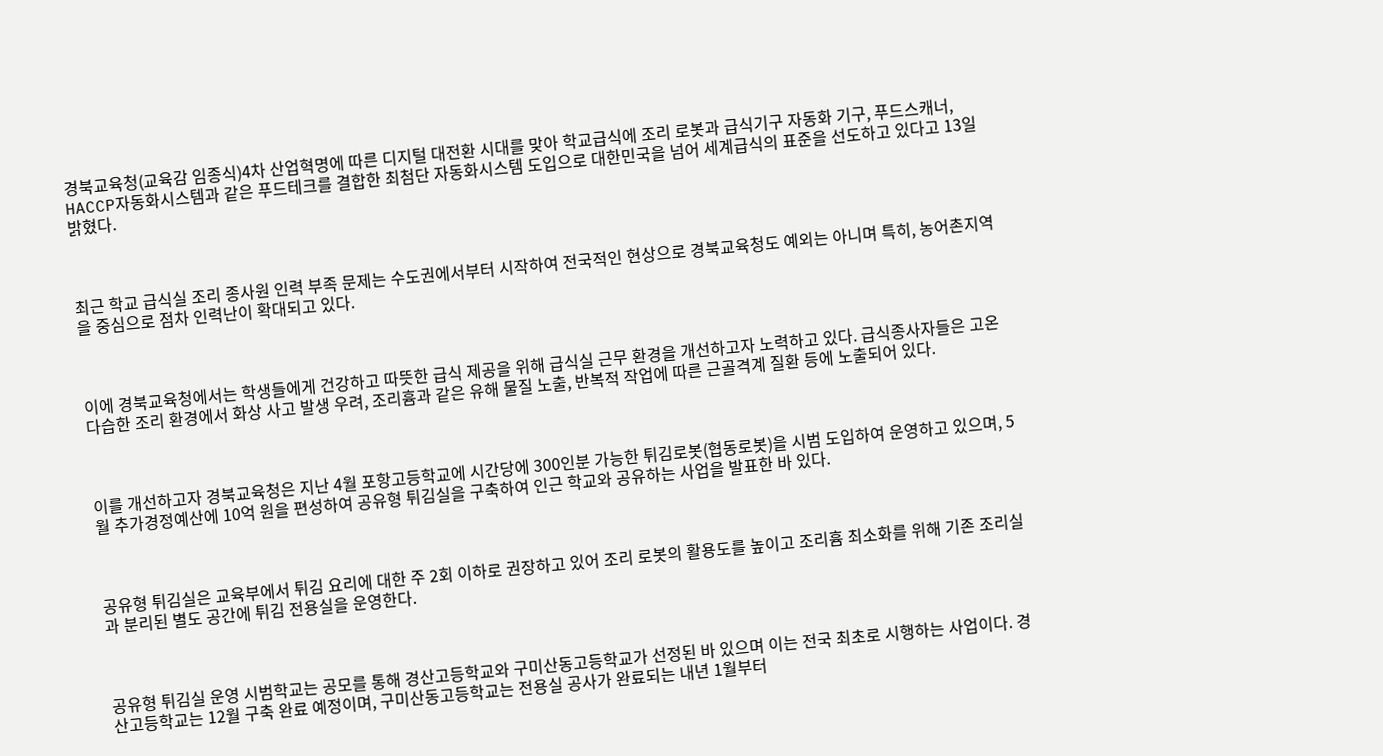경북교육청(교육감 임종식)4차 산업혁명에 따른 디지털 대전환 시대를 맞아 학교급식에 조리 로봇과 급식기구 자동화 기구, 푸드스캐너, HACCP자동화시스템과 같은 푸드테크를 결합한 최첨단 자동화시스템 도입으로 대한민국을 넘어 세계급식의 표준을 선도하고 있다고 13일 밝혔다.



최근 학교 급식실 조리 종사원 인력 부족 문제는 수도권에서부터 시작하여 전국적인 현상으로 경북교육청도 예외는 아니며 특히, 농어촌지역을 중심으로 점차 인력난이 확대되고 있다.



이에 경북교육청에서는 학생들에게 건강하고 따뜻한 급식 제공을 위해 급식실 근무 환경을 개선하고자 노력하고 있다. 급식종사자들은 고온다습한 조리 환경에서 화상 사고 발생 우려, 조리흄과 같은 유해 물질 노출, 반복적 작업에 따른 근골격계 질환 등에 노출되어 있다.



이를 개선하고자 경북교육청은 지난 4월 포항고등학교에 시간당에 300인분 가능한 튀김로봇(협동로봇)을 시범 도입하여 운영하고 있으며, 5월 추가경정예산에 10억 원을 편성하여 공유형 튀김실을 구축하여 인근 학교와 공유하는 사업을 발표한 바 있다.



공유형 튀김실은 교육부에서 튀김 요리에 대한 주 2회 이하로 권장하고 있어 조리 로봇의 활용도를 높이고 조리흄 최소화를 위해 기존 조리실과 분리된 별도 공간에 튀김 전용실을 운영한다.



공유형 튀김실 운영 시범학교는 공모를 통해 경산고등학교와 구미산동고등학교가 선정된 바 있으며 이는 전국 최초로 시행하는 사업이다. 경산고등학교는 12월 구축 완료 예정이며, 구미산동고등학교는 전용실 공사가 완료되는 내년 1월부터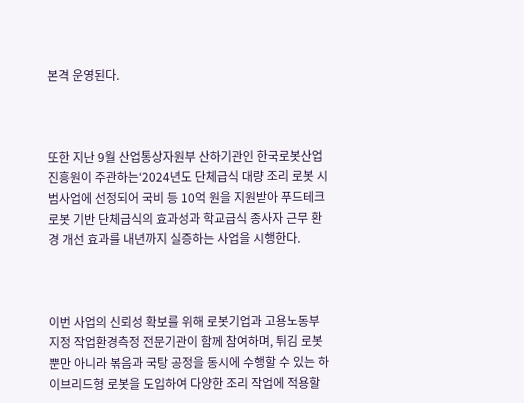본격 운영된다.



또한 지난 9월 산업통상자원부 산하기관인 한국로봇산업진흥원이 주관하는‘2024년도 단체급식 대량 조리 로봇 시범사업에 선정되어 국비 등 10억 원을 지원받아 푸드테크 로봇 기반 단체급식의 효과성과 학교급식 종사자 근무 환경 개선 효과를 내년까지 실증하는 사업을 시행한다.



이번 사업의 신뢰성 확보를 위해 로봇기업과 고용노동부 지정 작업환경측정 전문기관이 함께 참여하며, 튀김 로봇뿐만 아니라 볶음과 국탕 공정을 동시에 수행할 수 있는 하이브리드형 로봇을 도입하여 다양한 조리 작업에 적용할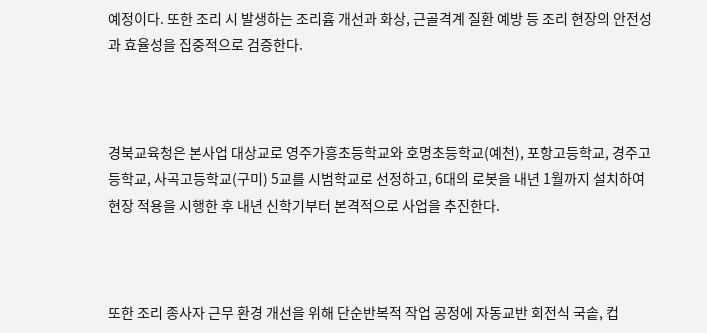예정이다. 또한 조리 시 발생하는 조리흄 개선과 화상, 근골격계 질환 예방 등 조리 현장의 안전성과 효율성을 집중적으로 검증한다.



경북교육청은 본사업 대상교로 영주가흥초등학교와 호명초등학교(예천), 포항고등학교, 경주고등학교, 사곡고등학교(구미) 5교를 시범학교로 선정하고, 6대의 로봇을 내년 1월까지 설치하여 현장 적용을 시행한 후 내년 신학기부터 본격적으로 사업을 추진한다.



또한 조리 종사자 근무 환경 개선을 위해 단순반복적 작업 공정에 자동교반 회전식 국솥, 컵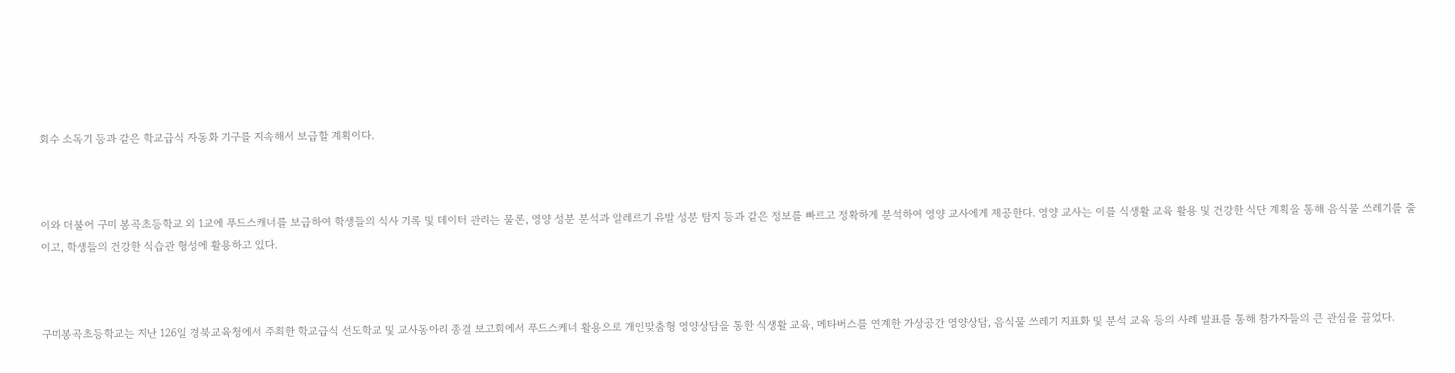회수 소독기 등과 같은 학교급식 자동화 기구를 지속해서 보급할 계획이다.



이와 더불어 구미 봉곡초등학교 외 1교에 푸드스캐너를 보급하여 학생들의 식사 기록 및 데이터 관리는 물론, 영양 성분 분석과 알레르기 유발 성분 탐지 등과 같은 정보를 빠르고 정확하게 분석하여 영양 교사에게 제공한다. 영양 교사는 이를 식생활 교육 활용 및 건강한 식단 계획을 통해 음식물 쓰레기를 줄이고, 학생들의 건강한 식습관 형성에 활용하고 있다.



구미봉곡초등학교는 지난 126일 경북교육청에서 주최한 학교급식 선도학교 및 교사동아리 종결 보고회에서 푸드스케너 활용으로 개인맞춤형 영양상담을 통한 식생활 교육, 메타버스를 연계한 가상공간 영양상담, 음식물 쓰레기 지표화 및 분석 교육 등의 사례 발표를 통해 참가자들의 큰 관심을 끌었다.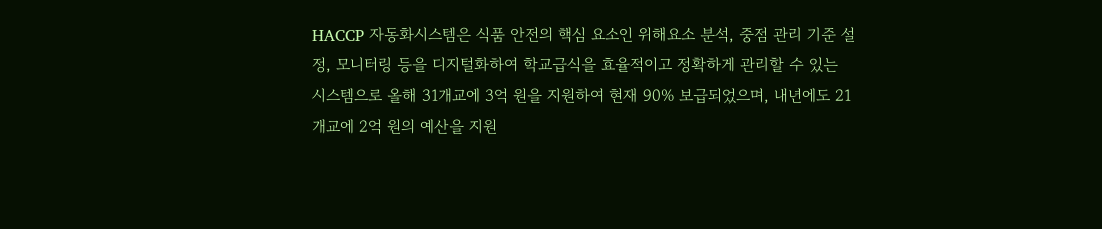HACCP 자동화시스템은 식품 안전의 핵심 요소인 위해요소 분석, 중점 관리 기준 설정, 모니터링 등을 디지털화하여 학교급식을 효율적이고 정확하게 관리할 수 있는 시스템으로 올해 31개교에 3억 원을 지원하여 현재 90% 보급되었으며, 내년에도 21개교에 2억 원의 예산을 지원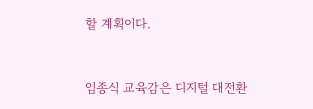할 계획이다.



임종식 교육감은 디지털 대전환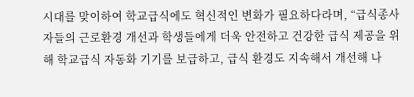시대를 맞이하여 학교급식에도 혁신적인 변화가 필요하다라며, “급식종사자들의 근로환경 개선과 학생들에게 더욱 안전하고 건강한 급식 제공을 위해 학교급식 자동화 기기를 보급하고, 급식 환경도 지속해서 개선해 나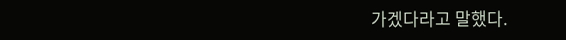가겠다라고 말했다.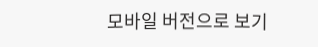모바일 버전으로 보기